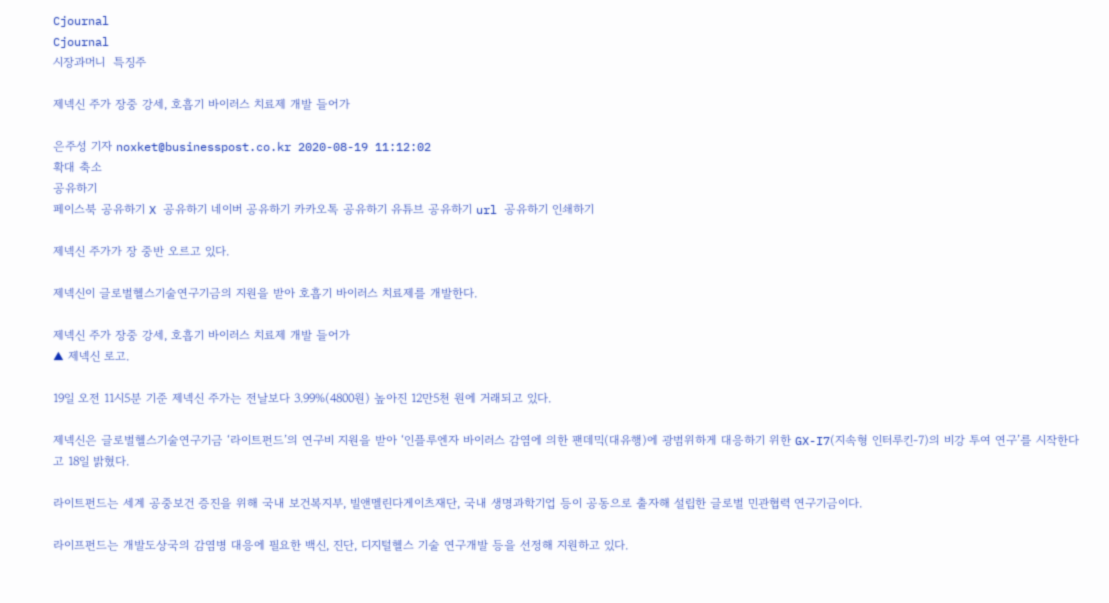Cjournal
Cjournal
시장과머니  특징주

제넥신 주가 장중 강세, 호흡기 바이러스 치료제 개발 들어가

은주성 기자 noxket@businesspost.co.kr 2020-08-19 11:12:02
확대 축소
공유하기
페이스북 공유하기 X 공유하기 네이버 공유하기 카카오톡 공유하기 유튜브 공유하기 url 공유하기 인쇄하기

제넥신 주가가 장 중반 오르고 있다.

제넥신이 글로벌헬스기술연구기금의 지원을 받아 호흡기 바이러스 치료제를 개발한다.

제넥신 주가 장중 강세, 호흡기 바이러스 치료제 개발 들어가
▲ 제넥신 로고.

19일 오전 11시5분 기준 제넥신 주가는 전날보다 3.99%(4800원) 높아진 12만5천 원에 거래되고 있다.

제넥신은 글로벌헬스기술연구기금 ‘라이트펀드’의 연구비 지원을 받아 ‘인플루엔자 바이러스 감염에 의한 팬데믹(대유행)에 광범위하게 대응하기 위한 GX-I7(지속형 인터루킨-7)의 비강 투여 연구’를 시작한다고 18일 밝혔다.

라이트펀드는 세계 공중보건 증진을 위해 국내 보건복지부, 빌앤멜린다게이츠재단, 국내 생명과학기업 등이 공동으로 출자해 설립한 글로벌 민관협력 연구기금이다.

라이프펀드는 개발도상국의 감염병 대응에 필요한 백신, 진단, 디지털헬스 기술 연구개발 등을 선정해 지원하고 있다.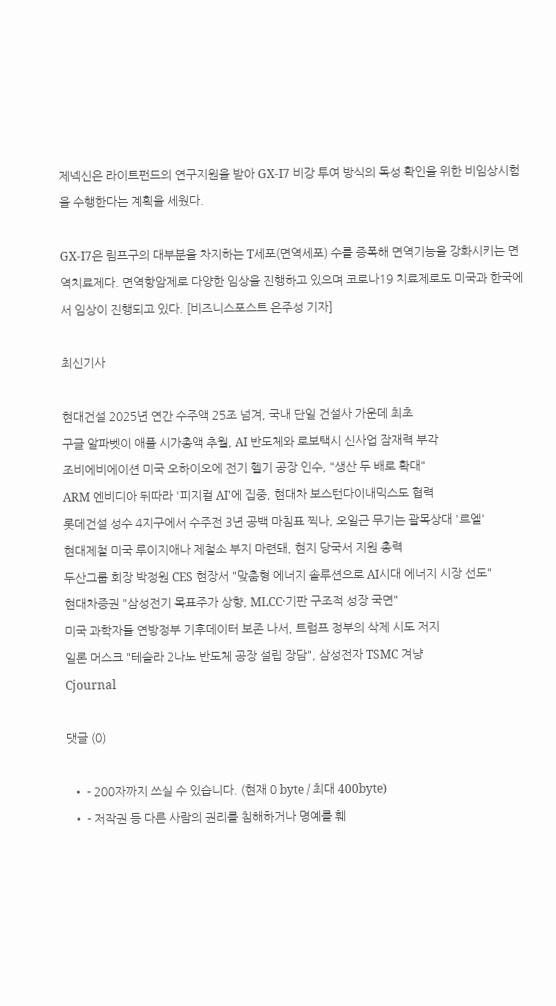제넥신은 라이트펀드의 연구지원을 받아 GX-I7 비강 투여 방식의 독성 확인을 위한 비임상시험을 수행한다는 계획을 세웠다.

GX-I7은 림프구의 대부분을 차지하는 T세포(면역세포) 수를 증폭해 면역기능을 강화시키는 면역치료제다. 면역항암제로 다양한 임상을 진행하고 있으며 코로나19 치료제로도 미국과 한국에서 임상이 진행되고 있다. [비즈니스포스트 은주성 기자]

최신기사

현대건설 2025년 연간 수주액 25조 넘겨, 국내 단일 건설사 가운데 최초
구글 알파벳이 애플 시가총액 추월, AI 반도체와 로보택시 신사업 잠재력 부각
조비에비에이션 미국 오하이오에 전기 헬기 공장 인수, "생산 두 배로 확대"
ARM 엔비디아 뒤따라 '피지컬 AI'에 집중, 현대차 보스턴다이내믹스도 협력
롯데건설 성수 4지구에서 수주전 3년 공백 마침표 찍나, 오일근 무기는 괄목상대 '르엘'
현대제철 미국 루이지애나 제철소 부지 마련돼, 현지 당국서 지원 총력
두산그룹 회장 박정원 CES 현장서 "맞춤형 에너지 솔루션으로 AI시대 에너지 시장 선도"
현대차증권 "삼성전기 목표주가 상향, MLCC·기판 구조적 성장 국면"
미국 과학자들 연방정부 기후데이터 보존 나서, 트럼프 정부의 삭제 시도 저지
일론 머스크 "테슬라 2나노 반도체 공장 설립 장담", 삼성전자 TSMC 겨냥
Cjournal

댓글 (0)

  • - 200자까지 쓰실 수 있습니다. (현재 0 byte / 최대 400byte)
  • - 저작권 등 다른 사람의 권리를 침해하거나 명예를 훼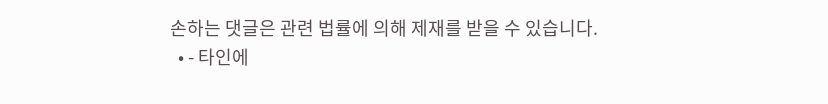손하는 댓글은 관련 법률에 의해 제재를 받을 수 있습니다.
  • - 타인에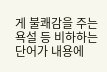게 불쾌감을 주는 욕설 등 비하하는 단어가 내용에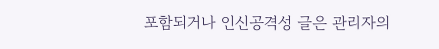포함되거나 인신공격성 글은 관리자의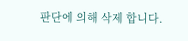판단에 의해 삭제 합니다.